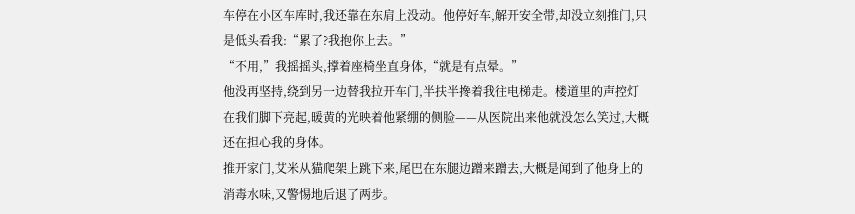车停在小区车库时,我还靠在东肩上没动。他停好车,解开安全带,却没立刻推门,只是低头看我:“累了?我抱你上去。”
“不用,”我摇摇头,撑着座椅坐直身体,“就是有点晕。”
他没再坚持,绕到另一边替我拉开车门,半扶半搀着我往电梯走。楼道里的声控灯在我们脚下亮起,暖黄的光映着他紧绷的侧脸——从医院出来他就没怎么笑过,大概还在担心我的身体。
推开家门,艾米从猫爬架上跳下来,尾巴在东腿边蹭来蹭去,大概是闻到了他身上的消毒水味,又警惕地后退了两步。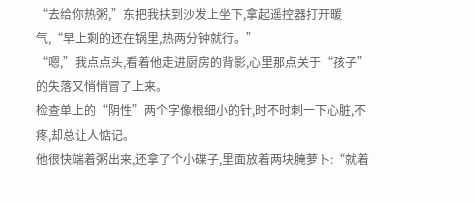“去给你热粥,”东把我扶到沙发上坐下,拿起遥控器打开暖气,“早上剩的还在锅里,热两分钟就行。”
“嗯,”我点点头,看着他走进厨房的背影,心里那点关于“孩子”的失落又悄悄冒了上来。
检查单上的“阴性”两个字像根细小的针,时不时刺一下心脏,不疼,却总让人惦记。
他很快端着粥出来,还拿了个小碟子,里面放着两块腌萝卜:“就着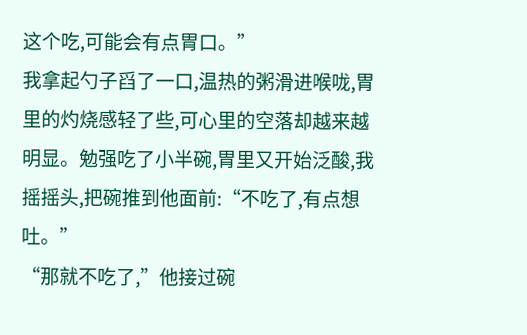这个吃,可能会有点胃口。”
我拿起勺子舀了一口,温热的粥滑进喉咙,胃里的灼烧感轻了些,可心里的空落却越来越明显。勉强吃了小半碗,胃里又开始泛酸,我摇摇头,把碗推到他面前:“不吃了,有点想吐。”
“那就不吃了,”他接过碗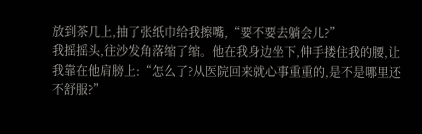放到茶几上,抽了张纸巾给我擦嘴,“要不要去躺会儿?”
我摇摇头,往沙发角落缩了缩。他在我身边坐下,伸手搂住我的腰,让我靠在他肩膀上:“怎么了?从医院回来就心事重重的,是不是哪里还不舒服?”